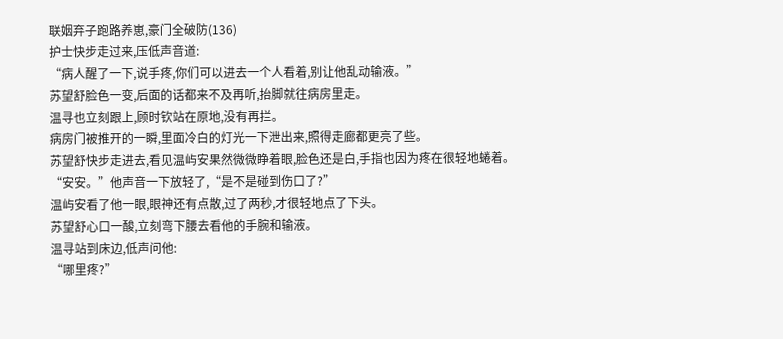联姻弃子跑路养崽,豪门全破防(136)
护士快步走过来,压低声音道:
“病人醒了一下,说手疼,你们可以进去一个人看着,别让他乱动输液。”
苏望舒脸色一变,后面的话都来不及再听,抬脚就往病房里走。
温寻也立刻跟上,顾时钦站在原地,没有再拦。
病房门被推开的一瞬,里面冷白的灯光一下泄出来,照得走廊都更亮了些。
苏望舒快步走进去,看见温屿安果然微微睁着眼,脸色还是白,手指也因为疼在很轻地蜷着。
“安安。”他声音一下放轻了,“是不是碰到伤口了?”
温屿安看了他一眼,眼神还有点散,过了两秒,才很轻地点了下头。
苏望舒心口一酸,立刻弯下腰去看他的手腕和输液。
温寻站到床边,低声问他:
“哪里疼?”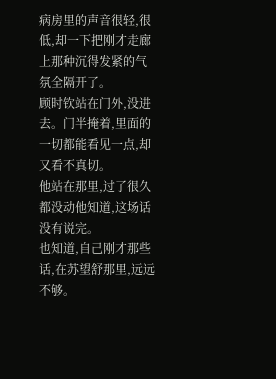病房里的声音很轻,很低,却一下把刚才走廊上那种沉得发紧的气氛全隔开了。
顾时钦站在门外,没进去。门半掩着,里面的一切都能看见一点,却又看不真切。
他站在那里,过了很久都没动他知道,这场话没有说完。
也知道,自己刚才那些话,在苏望舒那里,远远不够。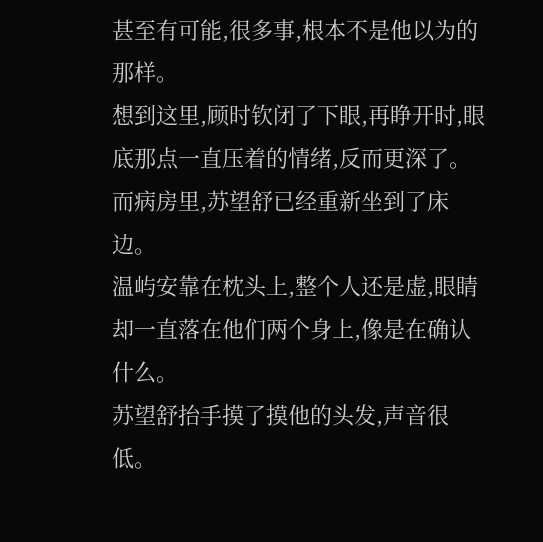甚至有可能,很多事,根本不是他以为的那样。
想到这里,顾时钦闭了下眼,再睁开时,眼底那点一直压着的情绪,反而更深了。
而病房里,苏望舒已经重新坐到了床边。
温屿安靠在枕头上,整个人还是虚,眼睛却一直落在他们两个身上,像是在确认什么。
苏望舒抬手摸了摸他的头发,声音很低。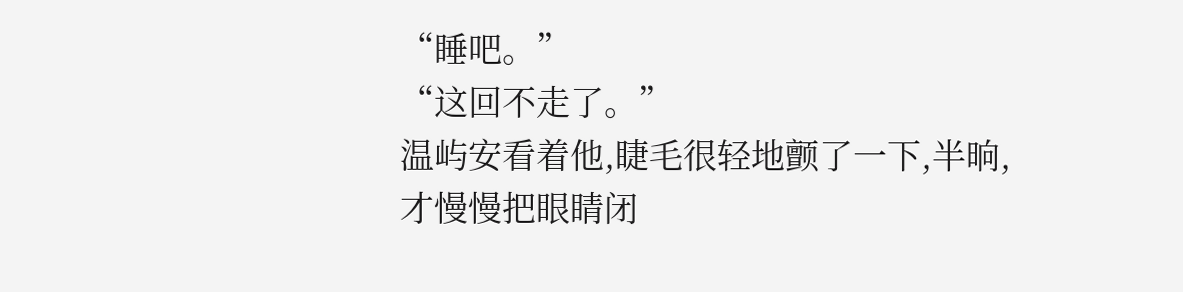“睡吧。”
“这回不走了。”
温屿安看着他,睫毛很轻地颤了一下,半晌,才慢慢把眼睛闭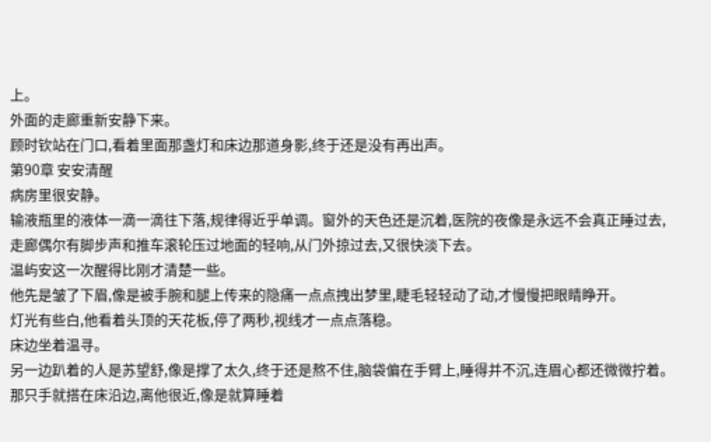上。
外面的走廊重新安静下来。
顾时钦站在门口,看着里面那盏灯和床边那道身影,终于还是没有再出声。
第90章 安安清醒
病房里很安静。
输液瓶里的液体一滴一滴往下落,规律得近乎单调。窗外的天色还是沉着,医院的夜像是永远不会真正睡过去,走廊偶尔有脚步声和推车滚轮压过地面的轻响,从门外掠过去,又很快淡下去。
温屿安这一次醒得比刚才清楚一些。
他先是皱了下眉,像是被手腕和腿上传来的隐痛一点点拽出梦里,睫毛轻轻动了动,才慢慢把眼睛睁开。
灯光有些白,他看着头顶的天花板,停了两秒,视线才一点点落稳。
床边坐着温寻。
另一边趴着的人是苏望舒,像是撑了太久,终于还是熬不住,脑袋偏在手臂上,睡得并不沉,连眉心都还微微拧着。那只手就搭在床沿边,离他很近,像是就算睡着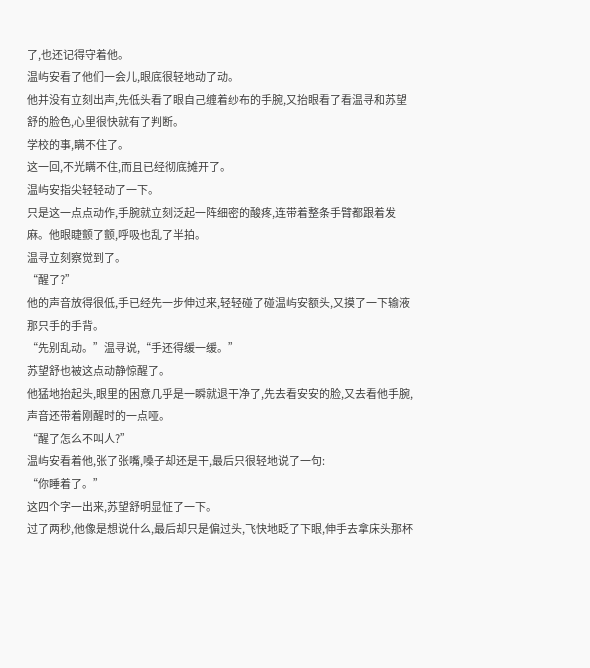了,也还记得守着他。
温屿安看了他们一会儿,眼底很轻地动了动。
他并没有立刻出声,先低头看了眼自己缠着纱布的手腕,又抬眼看了看温寻和苏望舒的脸色,心里很快就有了判断。
学校的事,瞒不住了。
这一回,不光瞒不住,而且已经彻底摊开了。
温屿安指尖轻轻动了一下。
只是这一点点动作,手腕就立刻泛起一阵细密的酸疼,连带着整条手臂都跟着发麻。他眼睫颤了颤,呼吸也乱了半拍。
温寻立刻察觉到了。
“醒了?”
他的声音放得很低,手已经先一步伸过来,轻轻碰了碰温屿安额头,又摸了一下输液那只手的手背。
“先别乱动。”温寻说,“手还得缓一缓。”
苏望舒也被这点动静惊醒了。
他猛地抬起头,眼里的困意几乎是一瞬就退干净了,先去看安安的脸,又去看他手腕,声音还带着刚醒时的一点哑。
“醒了怎么不叫人?”
温屿安看着他,张了张嘴,嗓子却还是干,最后只很轻地说了一句:
“你睡着了。”
这四个字一出来,苏望舒明显怔了一下。
过了两秒,他像是想说什么,最后却只是偏过头,飞快地眨了下眼,伸手去拿床头那杯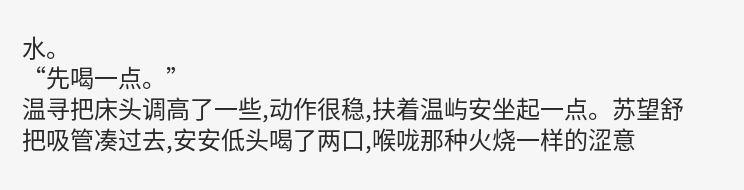水。
“先喝一点。”
温寻把床头调高了一些,动作很稳,扶着温屿安坐起一点。苏望舒把吸管凑过去,安安低头喝了两口,喉咙那种火烧一样的涩意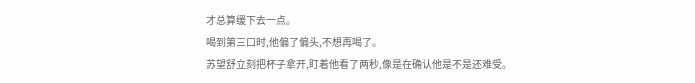才总算缓下去一点。
喝到第三口时,他偏了偏头,不想再喝了。
苏望舒立刻把杯子拿开,盯着他看了两秒,像是在确认他是不是还难受。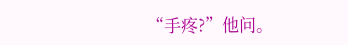“手疼?”他问。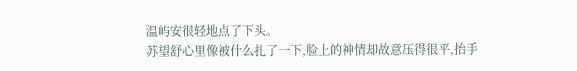温屿安很轻地点了下头。
苏望舒心里像被什么扎了一下,脸上的神情却故意压得很平,抬手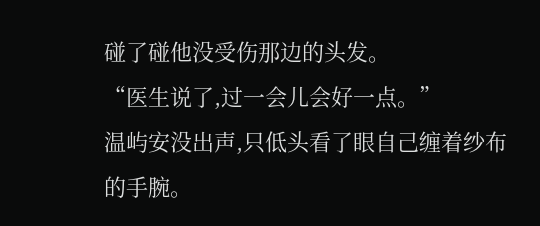碰了碰他没受伤那边的头发。
“医生说了,过一会儿会好一点。”
温屿安没出声,只低头看了眼自己缠着纱布的手腕。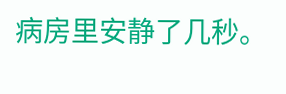病房里安静了几秒。